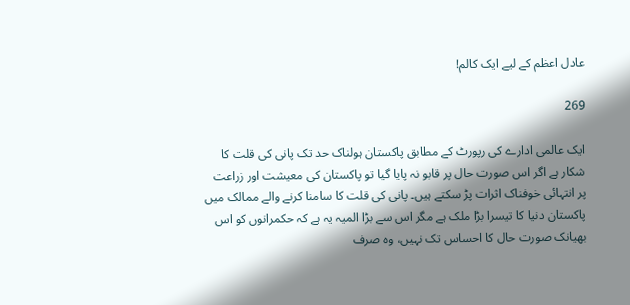عادل اعظم کے لیے ایک کالم!

269

ایک عالمی ادارے کی رپورٹ کے مطابق پاکستان ہولناک حد تک پانی کی قلت کا شکار ہے اگر اس صورت حال پر قابو نہ پایا گیا تو پاکستان کی معیشت اور زراعت پر انتہائی خوفناک اثرات پڑ سکتے ہیں۔ پانی کی قلت کا سامنا کرنے والے ممالک میں پاکستان دنیا کا تیسرا بڑا ملک ہے مگر اس سے بڑا المیہ یہ ہے کہ حکمرانوں کو اس بھیانک صورت حال کا احساس تک نہیں، وہ صرف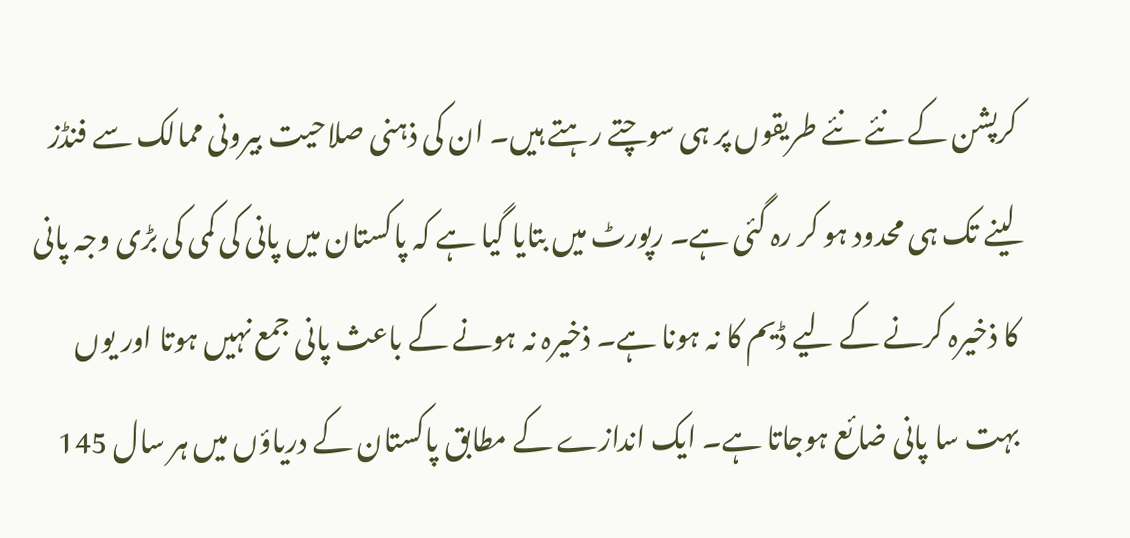کرپشن کے نئے نئے طریقوں پر ہی سوچتے رہتے ہیں۔ ان کی ذہنی صلاحیت بیرونی ممالک سے فنڈز لینے تک ہی محدود ہو کر رہ گئی ہے۔ رپورٹ میں بتایا گیا ہے کہ پاکستان میں پانی کی کمی کی بڑی وجہ پانی کا ذخیرہ کرنے کے لیے ڈیم کا نہ ہونا ہے۔ ذخیرہ نہ ہونے کے باعث پانی جمع نہیں ہوتا اور یوں بہت سا پانی ضائع ہوجاتا ہے۔ ایک اندازے کے مطابق پاکستان کے دریاؤں میں ہر سال 145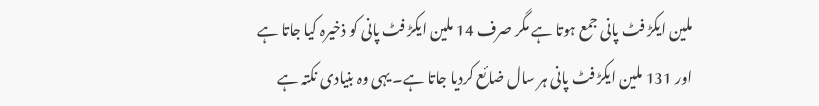ملین ایکڑ فٹ پانی جمع ہوتا ہے مگر صرف 14 ملین ایکڑ فٹ پانی کو ذخیرہ کیا جاتا ہے اور 131 ملین ایکڑ فٹ پانی ہر سال ضائع کردیا جاتا ہے۔ یہی وہ بنیادی نکتہ ہے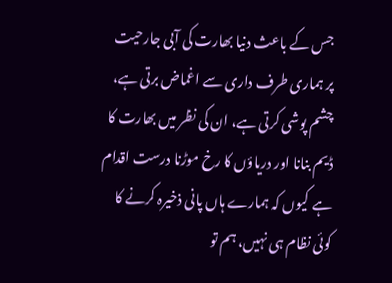جس کے باعث دنیا بھارت کی آبی جارحیت پر ہماری طرف داری سے اغماض برتی ہے، چشم پوشی کرتی ہے، ان کی نظر میں بھارت کا ڈیم بنانا اور دریاؤں کا رخ موڑنا درست اقدام ہے کیوں کہ ہمارے ہاں پانی ذخیرہ کرنے کا کوئی نظام ہی نہیں، ہم تو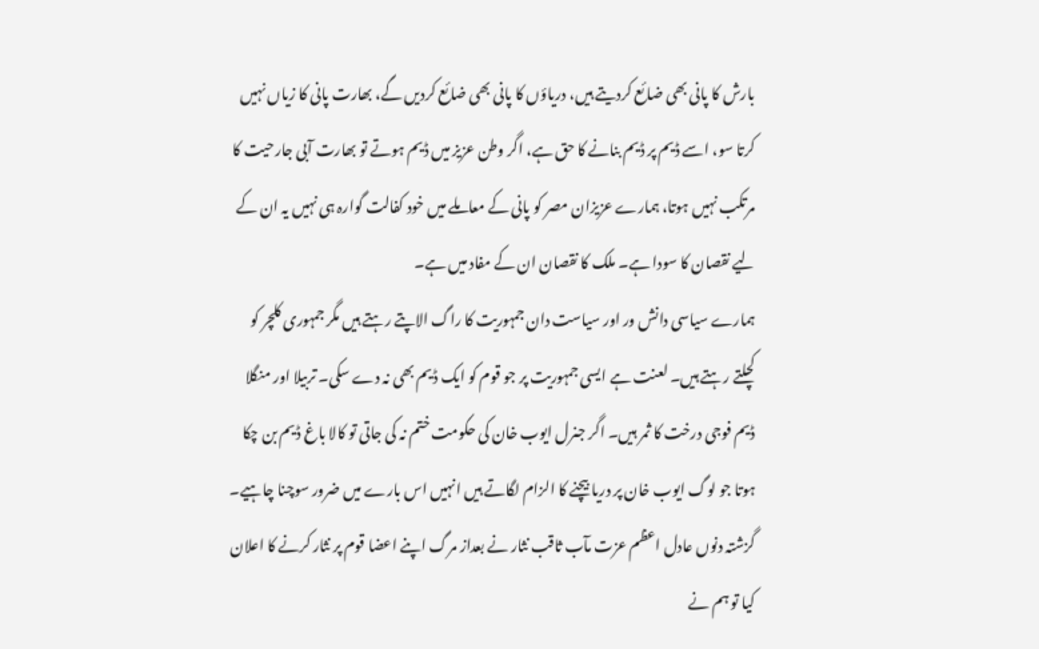بارش کا پانی بھی ضائع کردیتے ہیں، دریاؤں کا پانی بھی ضائع کردیں گے، بھارت پانی کا زیاں نہیں کرتا سو، اسے ڈیم پر ڈیم بنانے کا حق ہے، اگر وطن عزیز میں ڈیم ہوتے تو بھارت آبی جارحیت کا مرتکب نہیں ہوتا، ہمارے عزیزان مصر کو پانی کے معاملے میں خود کفالت گوارہ ہی نہیں یہ ان کے لیے نقصان کا سودا ہے۔ ملک کا نقصان ان کے مفاد میں ہے۔
ہمارے سیاسی دانش ور اور سیاست دان جمہوریت کا راگ الاپتے رہتے ہیں مگر جمہوری کلچر کو کچلتے رہتے ہیں۔ لعنت ہے ایسی جمہوریت پر جو قوم کو ایک ڈیم بھی نہ دے سکی۔ تربیلا اور منگلا ڈیم فوجی درخت کا ثمر ہیں۔ اگر جنرل ایوب خان کی حکومت ختم نہ کی جاتی تو کالا باغ ڈیم بن چکا ہوتا جو لوگ ایوب خان پر دریا بیچنے کا الزام لگاتے ہیں انہیں اس بارے میں ضرور سوچنا چاہیے۔ گزشتہ دنوں عادل اعظم عزت مآب ثاقب نثار نے بعداز مرگ اپنے اعضا قوم پر نثار کرنے کا اعلان کیا تو ہم نے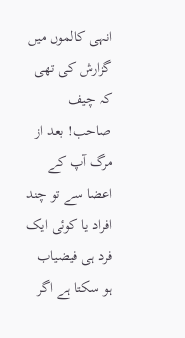انہی کالموں میں گزارش کی تھی کہ چیف صاحب! بعد از مرگ آپ کے اعضا سے تو چند افراد یا کوئی ایک فرد ہی فیضیاب ہو سکتا ہے اگر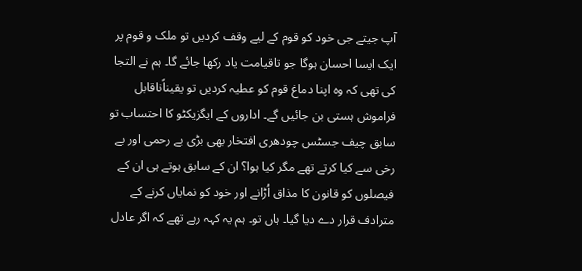آپ جیتے جی خود کو قوم کے لیے وقف کردیں تو ملک و قوم پر ایک ایسا احسان ہوگا جو تاقیامت یاد رکھا جائے گا۔ ہم نے التجا کی تھی کہ وہ اپنا دماغ قوم کو عطیہ کردیں تو یقیناًناقابل فراموش ہستی بن جائیں گے۔ اداروں کے ایگزیکٹو کا احتساب تو سابق چیف جسٹس چودھری افتخار بھی بڑی بے رحمی اور بے رخی سے کیا کرتے تھے مگر کیا ہوا؟ ان کے سابق ہوتے ہی ان کے فیصلوں کو قانون کا مذاق اُڑانے اور خود کو نمایاں کرنے کے مترادف قرار دے دیا گیا۔ ہاں تو۔ ہم یہ کہہ رہے تھے کہ اگر عادل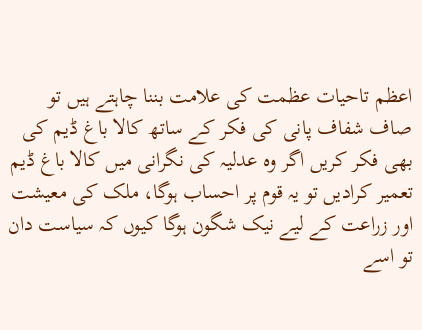اعظم تاحیات عظمت کی علامت بننا چاہتے ہیں تو صاف شفاف پانی کی فکر کے ساتھ کالا باغ ڈیم کی بھی فکر کریں اگر وہ عدلیہ کی نگرانی میں کالا باغ ڈیم تعمیر کرادیں تو یہ قوم پر احساب ہوگا، ملک کی معیشت اور زراعت کے لیے نیک شگون ہوگا کیوں کہ سیاست دان تو اسے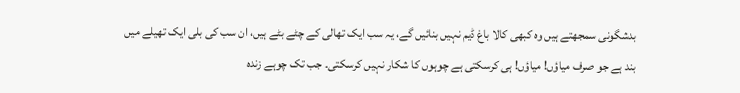بدشگونی سمجھتے ہیں وہ کبھی کالا باغ ڈیم نہیں بنائیں گے، یہ سب ایک تھالی کے چٹے بٹے ہیں، ان سب کی بلی ایک تھیلے میں بند ہے جو صرف میاؤں! میاؤں! ہی کرسکتی ہے چوہوں کا شکار نہیں کرسکتی۔ جب تک چوہے زندہ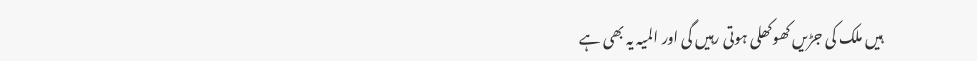ہیں ملک کی جڑیں کھوکھلی ہوتی رہیں گی اور المیہ یہ بھی ہے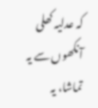کہ عدلیہ کھلی آنکھوں سے یہ تماشا، یہ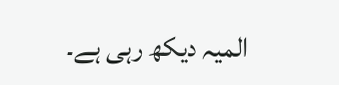المیہ دیکھ رہی ہے۔